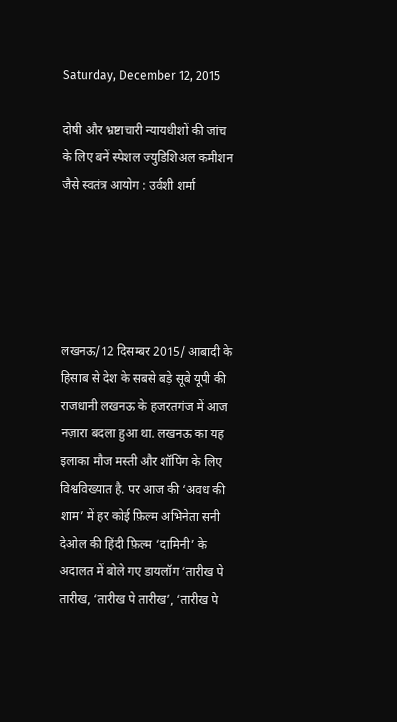Saturday, December 12, 2015

दोषी और भ्रष्टाचारी न्यायधीशों की जांच के लिए बनें स्पेशल ज्युडिशिअल कमीशन जैसे स्वतंत्र आयोग : उर्वशी शर्मा





लखनऊ/12 दिसम्बर 2015/ आबादी के हिसाब से देश के सबसे बड़े सूबे यूपी की राजधानी लखनऊ के हजरतगंज में आज नज़ारा बदला हुआ था. लखनऊ का यह इलाका मौज मस्ती और शॉपिंग के लिए विश्वविख्यात है. पर आज की ‘अवध की शाम’ में हर कोई फ़िल्म अभिनेता सनी देओल की हिंदी फ़िल्म ‘दामिनी’ के अदालत में बोले गए डायलॉग ‘तारीख पे तारीख, ‘तारीख पे तारीख’, ‘तारीख पे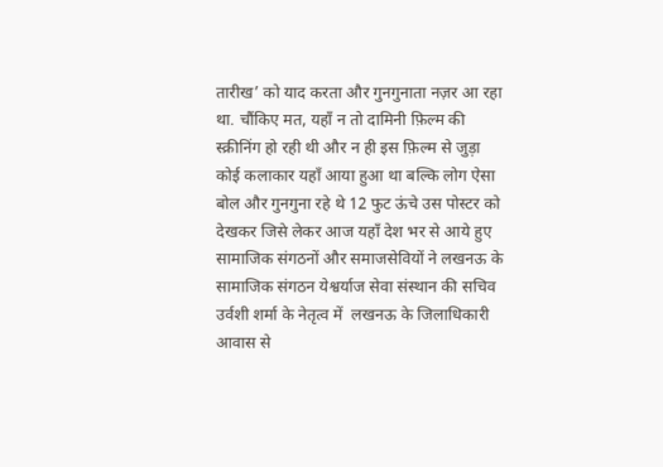तारीख’ को याद करता और गुनगुनाता नज़र आ रहा था. चौंकिए मत, यहाँ न तो दामिनी फ़िल्म की स्क्रीनिंग हो रही थी और न ही इस फ़िल्म से जुड़ा कोई कलाकार यहाँ आया हुआ था बल्कि लोग ऐसा बोल और गुनगुना रहे थे 12 फुट ऊंचे उस पोस्टर को देखकर जिसे लेकर आज यहाँ देश भर से आये हुए  सामाजिक संगठनों और समाजसेवियों ने लखनऊ के सामाजिक संगठन येश्वर्याज सेवा संस्थान की सचिव उर्वशी शर्मा के नेतृत्व में  लखनऊ के जिलाधिकारी आवास से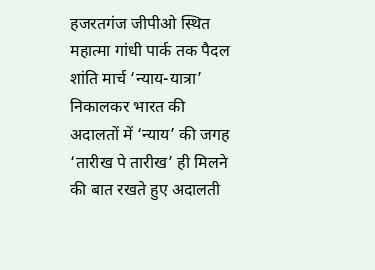हजरतगंज जीपीओ स्थित महात्मा गांधी पार्क तक पैदल शांति मार्च ‘न्याय-यात्रा’ निकालकर भारत की अदालतों में ‘न्याय’ की जगह ‘तारीख पे तारीख’ ही मिलने की बात रखते हुए अदालती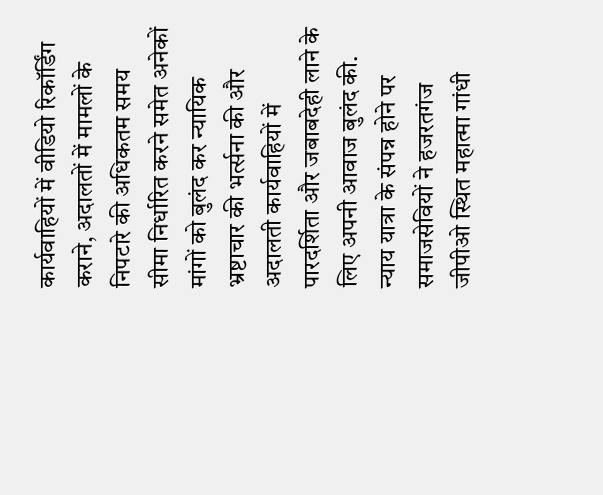कार्यवाहियों में वीडियो रिकॉर्डिंग कराने, अदालतों में मामलों के निपटारे की अधिकतम समय सीमा निर्धारित करने समेत अनेकों मांगों को बुलंद कर न्यायिक भ्रष्टाचार की भर्त्सना की और अदालती कार्यवाहियों में पारदर्शिता और जबाबदेही लाने के लिए अपनी आवाज बुलंद की. न्याय यात्रा के संपन्न होने पर समाजसेवियों ने हजरतगंज जीपीओ स्थित महात्मा गांधी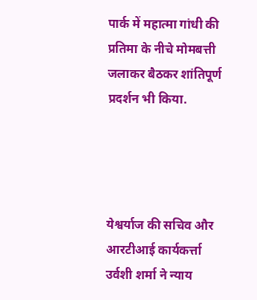पार्क में महात्मा गांधी की प्रतिमा के नीचे मोमबत्ती जलाकर बैठकर शांतिपूर्ण प्रदर्शन भी किया.




येश्वर्याज की सचिव और आरटीआई कार्यकर्त्ता उर्वशी शर्मा ने न्याय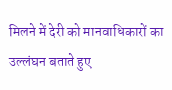मिलने में देरी को मानवाधिकारों का उल्लंघन बताते हुए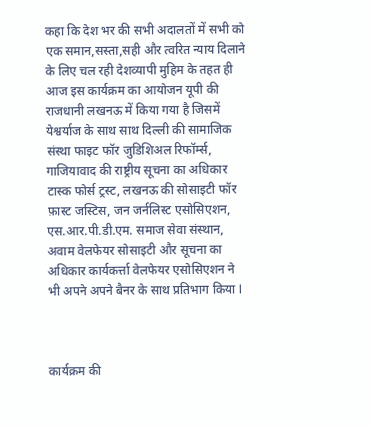कहा कि देश भर की सभी अदालतों में सभी को एक समान,सस्ता,सही और त्वरित न्याय दिलाने के लिए चल रही देशव्यापी मुहिम के तहत ही आज इस कार्यक्रम का आयोजन यूपी की राजधानी लखनऊ में किया गया है जिसमें येश्वर्याज के साथ साथ दिल्ली की सामाजिक संस्था फाइट फॉर जुडिशिअल रिफॉर्म्स, गाजियावाद की राष्ट्रीय सूचना का अधिकार टास्क फोर्स ट्रस्ट, लखनऊ की सोसाइटी फॉर फ़ास्ट जस्टिस, जन जर्नलिस्ट एसोसिएशन, एस.आर.पी.डी.एम. समाज सेवा संस्थान, अवाम वेलफेयर सोसाइटी और सूचना का अधिकार कार्यकर्त्ता वेलफेयर एसोसिएशन ने भी अपने अपने बैनर के साथ प्रतिभाग किया l



कार्यक्रम की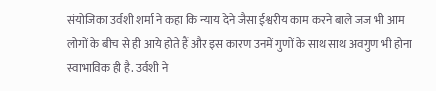संयोजिका उर्वशी शर्मा ने कहा कि न्याय देने जैसा ईश्वरीय काम करने बाले जज भी आम लोगों के बीच से ही आये होते हैं और इस कारण उनमें गुणों के साथ साथ अवगुण भी होना स्वाभाविक ही है. उर्वशी ने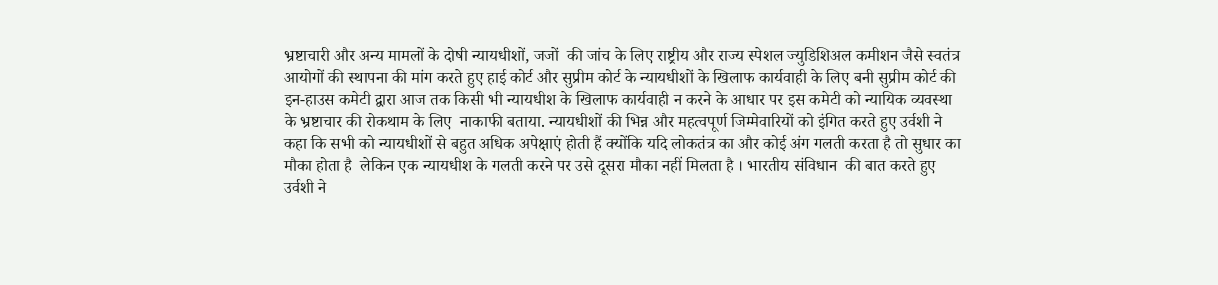भ्रष्टाचारी और अन्य मामलों के दोषी न्यायधीशों, जजों  की जांच के लिए राष्ट्रीय और राज्य स्पेशल ज्युडिशिअल कमीशन जैसे स्वतंत्र आयोगों की स्थापना की मांग करते हुए हाई कोर्ट और सुप्रीम कोर्ट के न्यायधीशों के खिलाफ कार्यवाही के लिए बनी सुप्रीम कोर्ट की इन-हाउस कमेटी द्वारा आज तक किसी भी न्यायधीश के खिलाफ कार्यवाही न करने के आधार पर इस कमेटी को न्यायिक व्यवस्था के भ्रष्टाचार की रोकथाम के लिए  नाकाफी बताया. न्यायधीशों की भिन्न और महत्वपूर्ण जिम्मेवारियों को इंगित करते हुए उर्वशी ने कहा कि सभी को न्यायधीशों से बहुत अधिक अपेक्षाएं होती हैं क्योंकि यदि लोकतंत्र का और कोई अंग गलती करता है तो सुधार का मौका होता है  लेकिन एक न्यायधीश के गलती करने पर उसे दूसरा मौका नहीं मिलता है । भारतीय संविधान  की बात करते हुए उर्वशी ने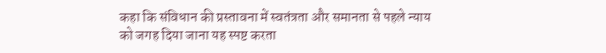कहा कि संविधान की प्रस्तावना में स्वतंत्रता और समानता से पहले न्याय को जगह दिया जाना यह स्पष्ट करता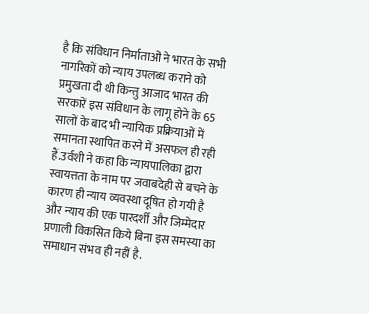है कि संविधान निर्माताओं ने भारत के सभी नागरिकों को न्याय उपलब्ध कराने को प्रमुखता दी थी किन्तु आजाद भारत की सरकारें इस संविधान के लागू होने के 65 सालों के बाद भी न्यायिक प्रक्रियाओं में समानता स्थापित करने में असफल ही रही हैं.उर्वशी ने कहा कि न्यायपालिका द्वारा स्वायत्तता के नाम पर जवाबदेही से बचने के कारण ही न्याय व्यवस्था दूषित हो गयी है और न्याय की एक पारदर्शी और जिम्मेदार प्रणाली विकसित किये बिना इस समस्या का समाधान संभव ही नहीं है.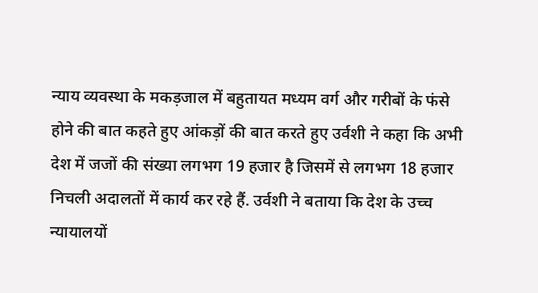न्याय व्यवस्था के मकड़जाल में बहुतायत मध्यम वर्ग और गरीबों के फंसे होने की बात कहते हुए आंकड़ों की बात करते हुए उर्वशी ने कहा कि अभी देश में जजों की संख्या लगभग 19 हजार है जिसमें से लगभग 18 हजार निचली अदालतों में कार्य कर रहे हैं. उर्वशी ने बताया कि देश के उच्च न्यायालयों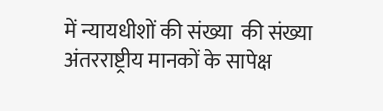में न्यायधीशों की संख्या  की संख्या अंतरराष्ट्रीय मानकों के सापेक्ष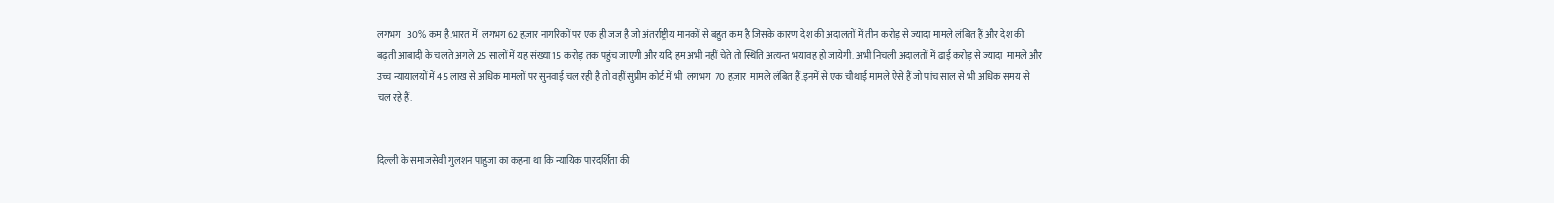लगभग   30% कम है.भारत में  लगभग 62 हज़ार नागरिकों पर एक ही जज है जो अंतर्राष्ट्रीय मानकों से बहुत कम है जिसके कारण देश की अदालतों में तीन करोड़ से ज्यादा मामले लंबित हैं और देश की बढ़ती आबादी के चलते अगले 25 सालों में यह संख्या 15 करोड़ तक पहुंच जाएगी और यदि हम अभी नहीं चेते तो स्थिति अत्यन्त भयावह हो जायेगी. अभी निचली अदालतों में ढाई करोड़ से ज्यादा  मामले और उच्च न्यायालयों में 45 लाख से अधिक मामलों पर सुनवाई चल रही है तो वहीं सुप्रीम कोर्ट में भी  लगभग  70 हज़ार  मामले लंबित हैं.इनमें से एक चौथाई मामले ऐसे हैं जो पांच साल से भी अधिक समय से चल रहे हैं.


दिल्ली के समाजसेवी गुलशन पाहुजा का कहना था कि न्यायिक पारदर्शिता की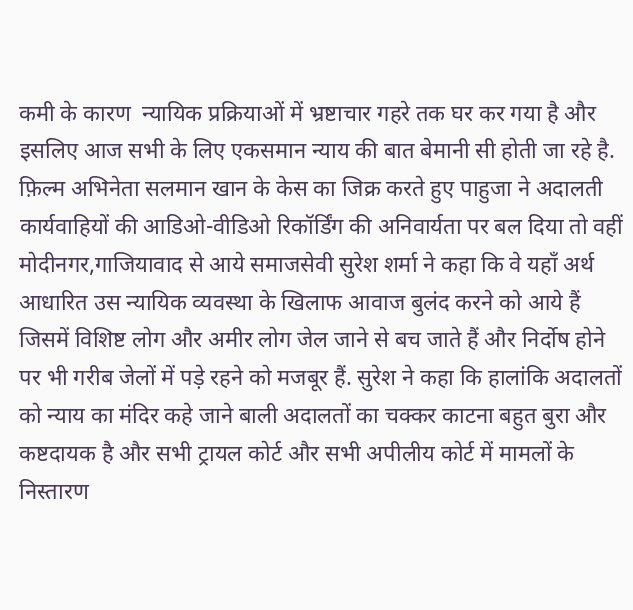कमी के कारण  न्यायिक प्रक्रियाओं में भ्रष्टाचार गहरे तक घर कर गया है और  इसलिए आज सभी के लिए एकसमान न्याय की बात बेमानी सी होती जा रहे है. फ़िल्म अभिनेता सलमान खान के केस का जिक्र करते हुए पाहुजा ने अदालती कार्यवाहियों की आडिओ-वीडिओ रिकॉर्डिंग की अनिवार्यता पर बल दिया तो वहीं मोदीनगर,गाजियावाद से आये समाजसेवी सुरेश शर्मा ने कहा कि वे यहाँ अर्थ आधारित उस न्यायिक व्यवस्था के खिलाफ आवाज बुलंद करने को आये हैं जिसमें विशिष्ट लोग और अमीर लोग जेल जाने से बच जाते हैं और निर्दोष होने पर भी गरीब जेलों में पड़े रहने को मजबूर हैं. सुरेश ने कहा कि हालांकि अदालतों को न्याय का मंदिर कहे जाने बाली अदालतों का चक्कर काटना बहुत बुरा और कष्टदायक है और सभी ट्रायल कोर्ट और सभी अपीलीय कोर्ट में मामलों के निस्तारण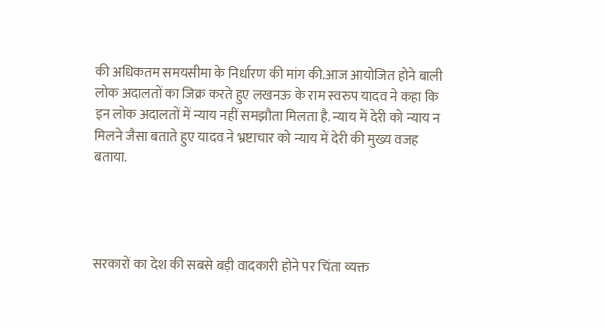की अधिकतम समयसीमा के निर्धारण की मांग की.आज आयोजित होने बाली लोक अदालतों का जिक्र करते हुए लखनऊ के राम स्वरुप यादव ने कहा कि इन लोक अदालतों में न्याय नहीं समझौता मिलता है. न्याय में देरी को न्याय न मिलने जैसा बताते हुए यादव ने भ्रष्टाचार को न्याय में देरी की मुख्य वजह बताया.




सरकारों का देश की सबसे बड़ी वादकारी होने पर चिंता व्यक्त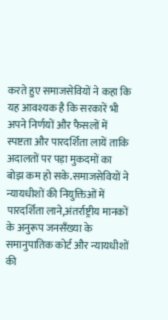करते हुए समाजसेवियों ने कहा कि यह आवश्यक है कि सरकारें भी अपने निर्णयों और फैसलों में स्पष्टता और पारदर्शिता लायें ताकि अदालतों पर पड़ा मुकदमों का बोझ कम हो सके.समाजसेवियों ने न्यायधीशों की नियुक्तिओं में पारदर्शिता लाने,अंतर्राष्ट्रीय मानकों के अनुरूप जनसँख्या के समानुपातिक कोर्ट और न्यायधीशों की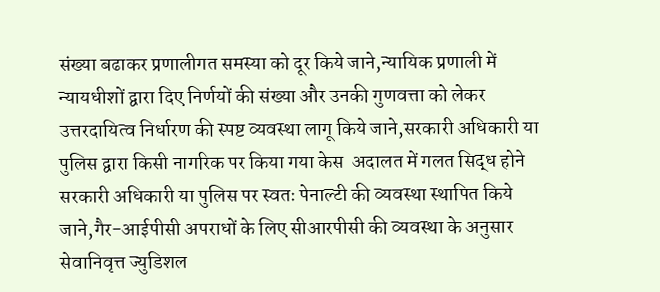संख्या बढाकर प्रणालीगत समस्या को दूर किये जाने,न्यायिक प्रणाली में न्यायधीशों द्वारा दिए निर्णयों की संख्या और उनकी गुणवत्ता को लेकर उत्तरदायित्व निर्धारण की स्पष्ट व्यवस्था लागू किये जाने,सरकारी अधिकारी या पुलिस द्वारा किसी नागरिक पर किया गया केस  अदालत में गलत सिद्ध होने सरकारी अधिकारी या पुलिस पर स्वतः पेनाल्टी की व्यवस्था स्थापित किये जाने,गैर-आईपीसी अपराधों के लिए सीआरपीसी की व्यवस्था के अनुसार सेवानिवृत्त ज्युडिशल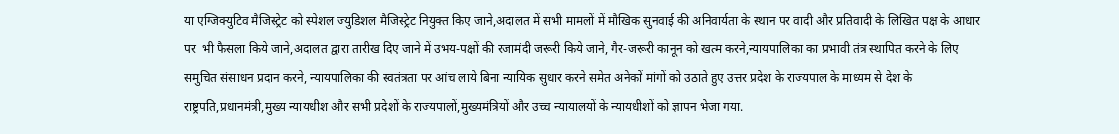या एग्जिक्युटिव मैजिस्ट्रेट को स्पेशल ज्युडिशल मैजिस्ट्रेट नियुक्त किए जाने,अदालत में सभी मामलों में मौखिक सुनवाई की अनिवार्यता के स्थान पर वादी और प्रतिवादी के लिखित पक्ष के आधार पर  भी फैसला किये जाने,अदालत द्वारा तारीख दिए जाने में उभय-पक्षों की रजामंदी जरूरी किये जाने, गैर-जरूरी कानून को खत्म करने,न्यायपालिका का प्रभावी तंत्र स्थापित करने के लिए समुचित संसाधन प्रदान करने, न्यायपालिका की स्वतंत्रता पर आंच लाये बिना न्यायिक सुधार करने समेत अनेकों मांगों को उठाते हुए उत्तर प्रदेश के राज्यपाल के माध्यम से देश के राष्ट्रपति,प्रधानमंत्री,मुख्य न्यायधीश और सभी प्रदेशों के राज्यपालों,मुख्यमंत्रियों और उच्च न्यायालयों के न्यायधीशों को ज्ञापन भेजा गया.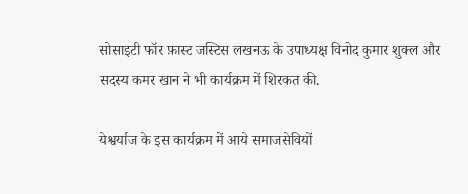सोसाइटी फॉर फ़ास्ट जस्टिस लखनऊ के उपाध्यक्ष विनोद कुमार शुक्ल और सदस्य कमर खान ने भी कार्यक्रम में शिरकत की.

येश्वर्याज के इस कार्यक्रम में आये समाजसेवियों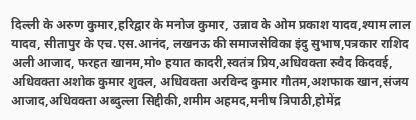दिल्ली के अरुण कुमार,हरिद्वार के मनोज कुमार, उन्नाव के ओम प्रकाश यादव,श्याम लाल यादव, सीतापुर के एच.एस.आनंद, लखनऊ की समाजसेविका इंदु सुभाष,पत्रकार राशिद अली आजाद, फरहत खानम,मो० हयात कादरी,स्वतंत्र प्रिय,अधिवक्ता रुवैद किदवई, अधिवक्ता अशोक कुमार शुक्ल, अधिवक्ता अरविन्द कुमार गौतम,अशफाक खान,संजय आजाद,अधिवक्ता अब्दुल्ला सिद्दीकी,शमीम अहमद,मनीष त्रिपाठी,होमेंद्र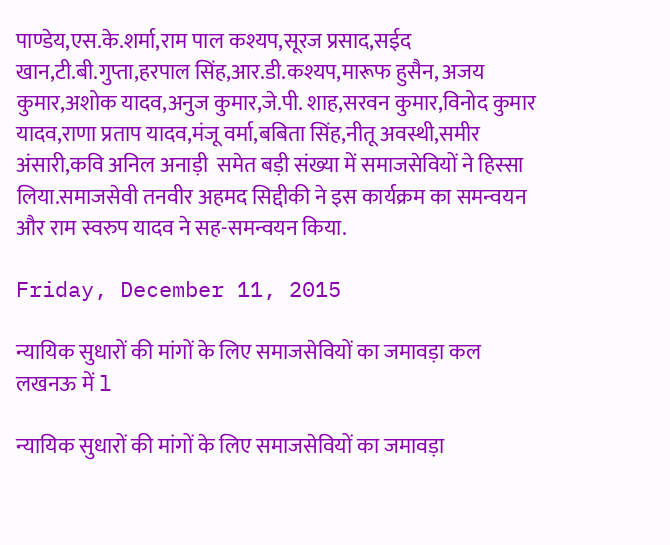पाण्डेय,एस.के.शर्मा,राम पाल कश्यप,सूरज प्रसाद,सईद खान,टी.बी.गुप्ता,हरपाल सिंह,आर.डी.कश्यप,मारूफ हुसैन, अजय कुमार,अशोक यादव,अनुज कुमार,जे.पी. शाह,सरवन कुमार,विनोद कुमार यादव,राणा प्रताप यादव,मंजू वर्मा,बबिता सिंह,नीतू अवस्थी,समीर अंसारी,कवि अनिल अनाड़ी  समेत बड़ी संख्या में समाजसेवियों ने हिस्सा लिया.समाजसेवी तनवीर अहमद सिद्दीकी ने इस कार्यक्रम का समन्वयन और राम स्वरुप यादव ने सह-समन्वयन किया.

Friday, December 11, 2015

न्यायिक सुधारों की मांगों के लिए समाजसेवियों का जमावड़ा कल लखनऊ में l

न्यायिक सुधारों की मांगों के लिए समाजसेवियों का जमावड़ा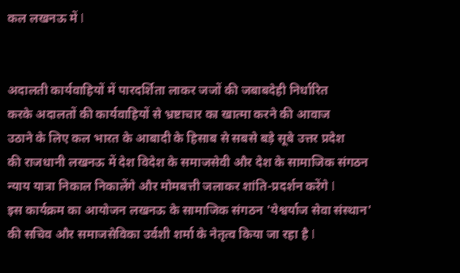कल लखनऊ में l


अदालती कार्यवाहियों में पारदर्शिता लाकर जजों की जबाबदेही निर्धारित
करके अदालतों की कार्यवाहियों से भ्रष्टाचार का खात्मा करने की आवाज
उठाने के लिए कल भारत के आबादी के हिसाब से सबसे बड़े सूबे उत्तर प्रदेश
की राजधानी लखनऊ में देश विदेश के समाजसेवी और देश के सामाजिक संगठन
न्याय यात्रा निकाल निकालेंगे और मोमबत्ती जलाकर शांति-प्रदर्शन करेंगे l
इस कार्यक्रम का आयोजन लखनऊ के सामाजिक संगठन 'येश्वर्याज सेवा संस्थान'
की सचिव और समाजसेविका उर्वशी शर्मा के नेतृत्व किया जा रहा है l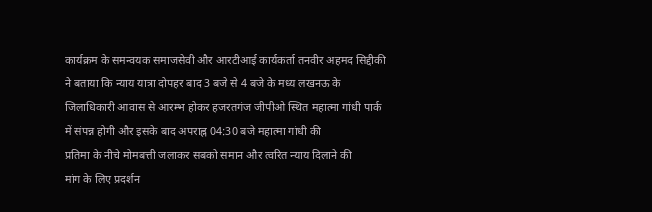कार्यक्रम के समन्वयक समाजसेवी और आरटीआई कार्यकर्ता तनवीर अहमद सिद्दीकी
ने बताया कि न्याय यात्रा दोपहर बाद 3 बजे से 4 बजे के मध्य लखनऊ के
जिलाधिकारी आवास से आरम्भ होकर हजरतगंज जीपीओ स्थित महात्मा गांधी पार्क
में संपन्न होगी और इसके बाद अपराह्न 04:30 बजे महात्मा गांधी की
प्रतिमा के नीचे मोमबत्ती जलाकर सबको समान और त्वरित न्याय दिलाने की
मांग के लिए प्रदर्शन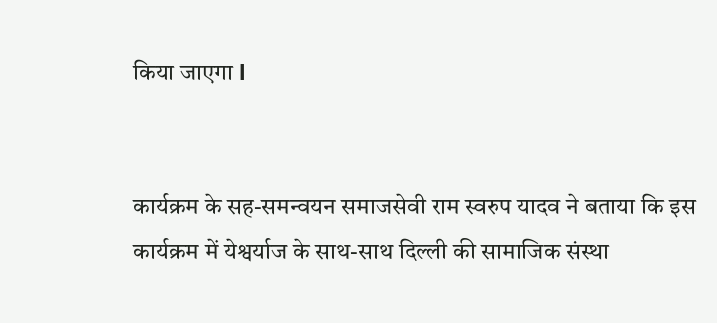किया जाएगा l


कार्यक्रम के सह-समन्वयन समाजसेवी राम स्वरुप यादव ने बताया कि इस
कार्यक्रम में येश्वर्याज के साथ-साथ दिल्ली की सामाजिक संस्था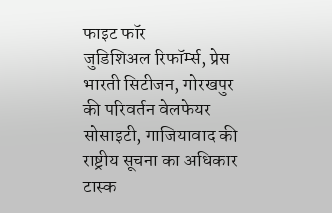फाइट फॉर
जुडिशिअल रिफॉर्म्स, प्रेस भारती सिटीजन, गोरखपुर की परिवर्तन वेलफेयर
सोसाइटी, गाजियावाद की राष्ट्रीय सूचना का अधिकार टास्क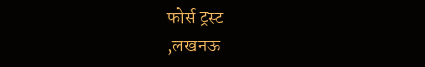फोर्स ट्रस्ट
,लखनऊ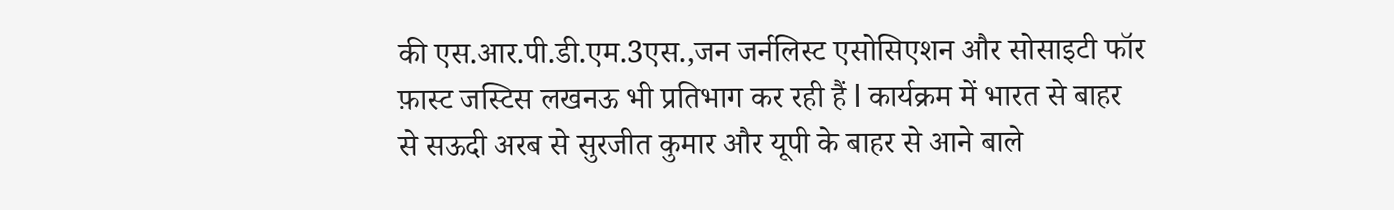की एस.आर.पी.डी.एम.3एस.,जन जर्नलिस्ट एसोसिएशन और सोसाइटी फॉर
फ़ास्ट जस्टिस लखनऊ भी प्रतिभाग कर रही हैं l कार्यक्रम में भारत से बाहर
से सऊदी अरब से सुरजीत कुमार और यूपी के बाहर से आने बाले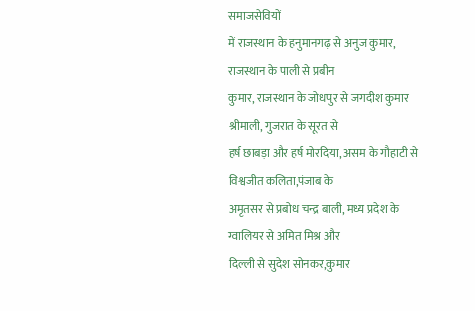समाजसेवियों
में राजस्थान के हनुमानगढ़ से अनुज कुमार, राजस्थान के पाली से प्रबीन
कुमार, राजस्थान के जोधपुर से जगदीश कुमार श्रीमाली, गुजरात के सूरत से
हर्ष छाबड़ा और हर्ष मोरदिया, असम के गौहाटी से विश्वजीत कलिता,पंजाब के
अमृतसर से प्रबोध चन्द्र बाली, मध्य प्रदेश के ग्वालियर से अमित मिश्र और
दिल्ली से सुदेश सोनकर,कुमार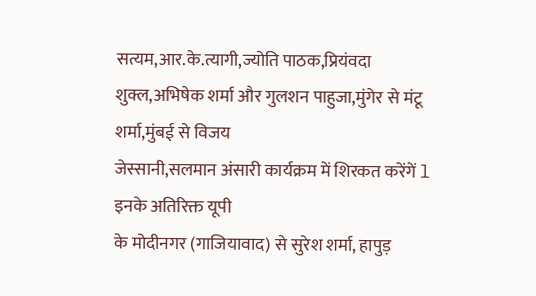सत्यम,आर.के.त्यागी,ज्योति पाठक,प्रियंवदा
शुक्ल,अभिषेक शर्मा और गुलशन पाहुजा,मुंगेर से मंटू शर्मा,मुंबई से विजय
जेस्सानी,सलमान अंसारी कार्यक्रम में शिरकत करेंगें l इनके अतिरिक्त यूपी
के मोदीनगर (गाजियावाद) से सुरेश शर्मा, हापुड़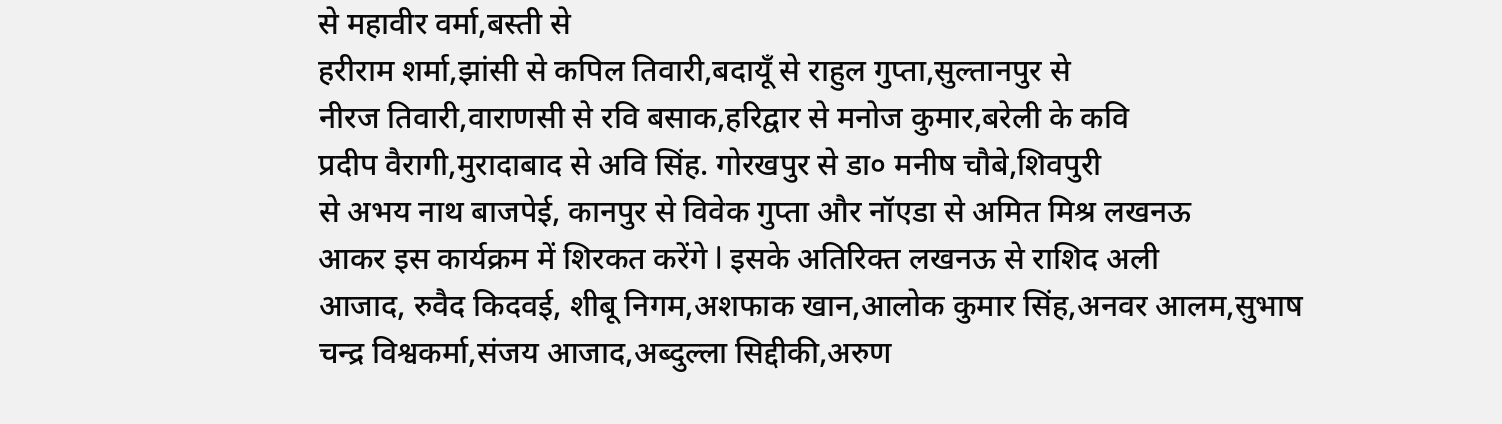से महावीर वर्मा,बस्ती से
हरीराम शर्मा,झांसी से कपिल तिवारी,बदायूँ से राहुल गुप्ता,सुल्तानपुर से
नीरज तिवारी,वाराणसी से रवि बसाक,हरिद्वार से मनोज कुमार,बरेली के कवि
प्रदीप वैरागी,मुरादाबाद से अवि सिंह. गोरखपुर से डा० मनीष चौबे,शिवपुरी
से अभय नाथ बाजपेई, कानपुर से विवेक गुप्ता और नॉएडा से अमित मिश्र लखनऊ
आकर इस कार्यक्रम में शिरकत करेंगे l इसके अतिरिक्त लखनऊ से राशिद अली
आजाद, रुवैद किदवई, शीबू निगम,अशफाक खान,आलोक कुमार सिंह,अनवर आलम,सुभाष
चन्द्र विश्वकर्मा,संजय आजाद,अब्दुल्ला सिद्दीकी,अरुण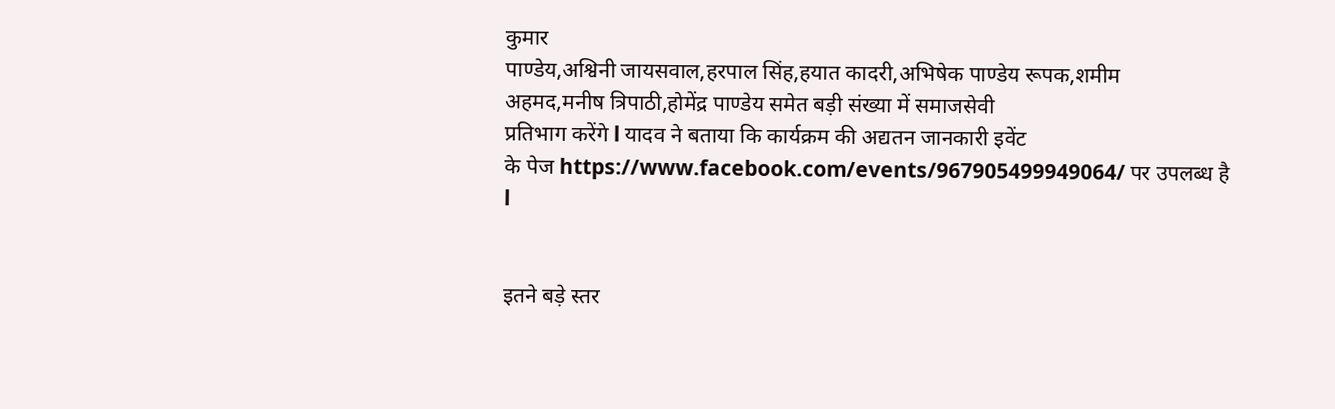कुमार
पाण्डेय,अश्विनी जायसवाल,हरपाल सिंह,हयात कादरी,अभिषेक पाण्डेय रूपक,शमीम
अहमद,मनीष त्रिपाठी,होमेंद्र पाण्डेय समेत बड़ी संख्या में समाजसेवी
प्रतिभाग करेंगे l यादव ने बताया कि कार्यक्रम की अद्यतन जानकारी इवेंट
के पेज https://www.facebook.com/events/967905499949064/ पर उपलब्ध है
l


इतने बड़े स्तर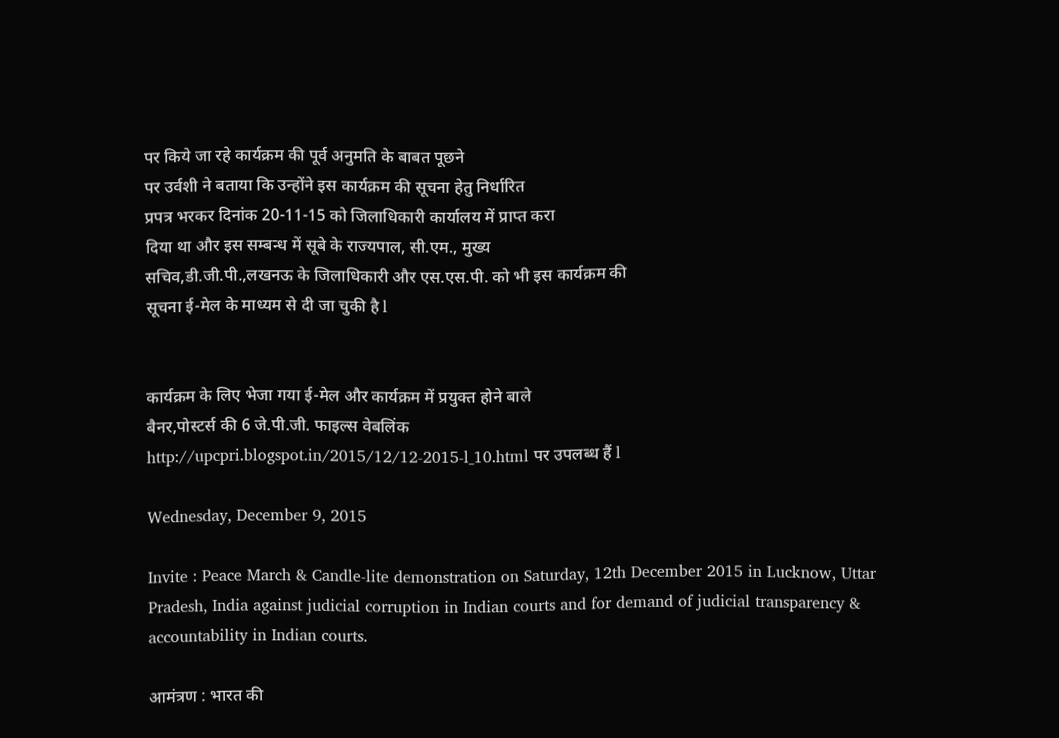पर किये जा रहे कार्यक्रम की पूर्व अनुमति के बाबत पूछने
पर उर्वशी ने बताया कि उन्होंने इस कार्यक्रम की सूचना हेतु निर्धारित
प्रपत्र भरकर दिनांक 20-11-15 को जिलाधिकारी कार्यालय में प्राप्त करा
दिया था और इस सम्बन्ध में सूबे के राज्यपाल, सी.एम., मुख्य
सचिव,डी.जी.पी.,लखनऊ के जिलाधिकारी और एस.एस.पी. को भी इस कार्यक्रम की
सूचना ई-मेल के माध्यम से दी जा चुकी है l


कार्यक्रम के लिए भेजा गया ई-मेल और कार्यक्रम में प्रयुक्त होने बाले
बैनर,पोस्टर्स की 6 जे.पी.जी. फाइल्स वेबलिंक
http://upcpri.blogspot.in/2015/12/12-2015-l_10.html पर उपलब्ध हैं l

Wednesday, December 9, 2015

Invite : Peace March & Candle-lite demonstration on Saturday, 12th December 2015 in Lucknow, Uttar Pradesh, India against judicial corruption in Indian courts and for demand of judicial transparency & accountability in Indian courts.

आमंत्रण : भारत की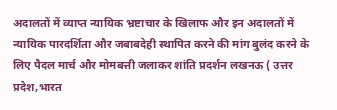अदालतों में व्याप्त न्यायिक भ्रष्टाचार के खिलाफ और इन अदालतों में न्यायिक पारदर्शिता और जबाबदेही स्थापित करने की मांग बुलंद करने के लिए पैदल मार्च और मोमबत्ती जलाकर शांति प्रदर्शन लखनऊ ( उत्तर प्रदेश,भारत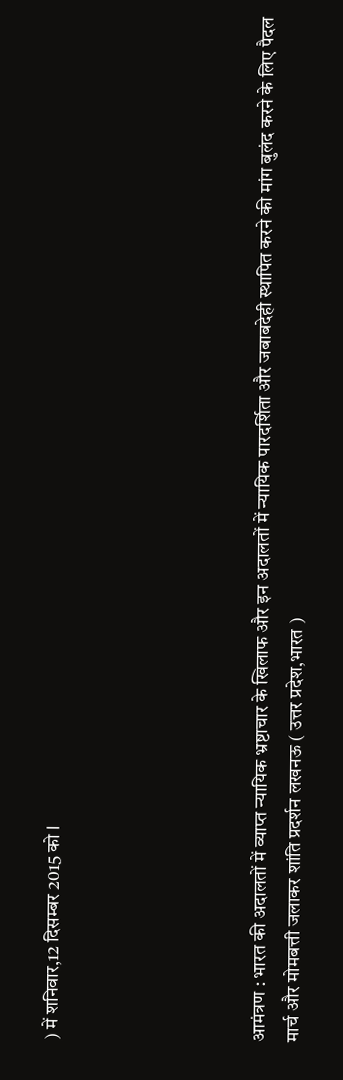) में शनिवार,12 दिसम्बर 2015 को l





आमंत्रण : भारत की अदालतों में व्याप्त न्यायिक भ्रष्टाचार के खिलाफ और इन अदालतों में न्यायिक पारदर्शिता और जबाबदेही स्थापित करने की मांग बुलंद करने के लिए पैदल मार्च और मोमबत्ती जलाकर शांति प्रदर्शन लखनऊ ( उत्तर प्रदेश,भारत )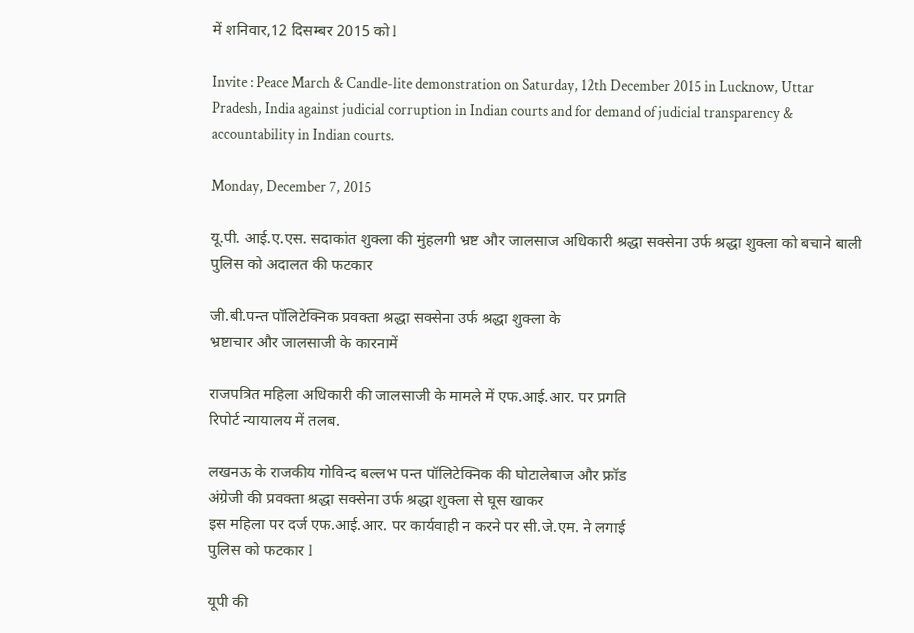में शनिवार,12 दिसम्बर 2015 को l

Invite : Peace March & Candle-lite demonstration on Saturday, 12th December 2015 in Lucknow, Uttar Pradesh, India against judicial corruption in Indian courts and for demand of judicial transparency & accountability in Indian courts.

Monday, December 7, 2015

यू.पी. आई.ए.एस. सदाकांत शुक्ला की मुंहलगी भ्रष्ट और जालसाज अधिकारी श्रद्धा सक्सेना उर्फ श्रद्धा शुक्ला को बचाने बाली पुलिस को अदालत की फटकार

जी.बी.पन्त पॉलिटेक्निक प्रवक्ता श्रद्धा सक्सेना उर्फ श्रद्धा शुक्ला के
भ्रष्टाचार और जालसाजी के कारनामें

राजपत्रित महिला अधिकारी की जालसाजी के मामले में एफ.आई.आर. पर प्रगति
रिपोर्ट न्यायालय में तलब.

लखनऊ के राजकीय गोविन्द बल्लभ पन्त पॉलिटेक्निक की घोटालेबाज और फ्रॉड
अंग्रेजी की प्रवक्ता श्रद्धा सक्सेना उर्फ श्रद्धा शुक्ला से घूस खाकर
इस महिला पर दर्ज एफ.आई.आर. पर कार्यवाही न करने पर सी.जे.एम. ने लगाई
पुलिस को फटकार l

यूपी की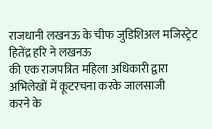राजधानी लखनऊ के चीफ जुडिशिअल मजिस्ट्रेट हितेंद्र हरि ने लखनऊ
की एक राजपत्रित महिला अधिकारी द्वारा अभिलेखों में कूटरचना करके जालसाजी
करने के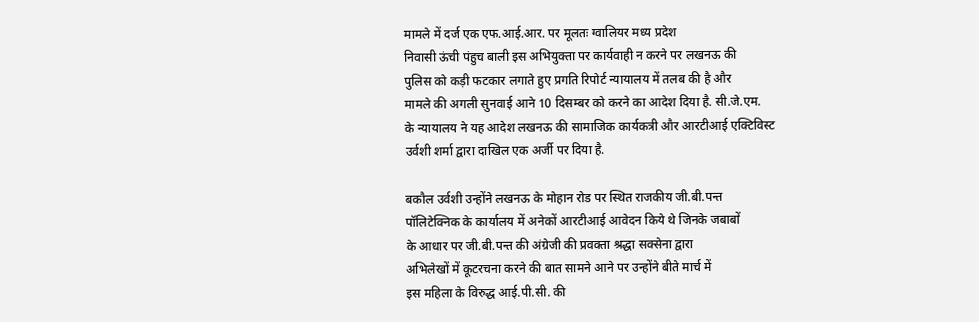मामले में दर्ज एक एफ.आई.आर. पर मूलतः ग्वालियर मध्य प्रदेश
निवासी ऊंची पंहुच बाली इस अभियुक्ता पर कार्यवाही न करने पर लखनऊ की
पुलिस को कड़ी फटकार लगाते हुए प्रगति रिपोर्ट न्यायालय में तलब की है और
मामले की अगली सुनवाई आने 10 दिसम्बर को करने का आदेश दिया है. सी.जे.एम.
के न्यायालय ने यह आदेश लखनऊ की सामाजिक कार्यकत्री और आरटीआई एक्टिविस्ट
उर्वशी शर्मा द्वारा दाखिल एक अर्जी पर दिया है.

बकौल उर्वशी उन्होंने लखनऊ के मोहान रोड पर स्थित राजकीय जी.बी.पन्त
पॉलिटेक्निक के कार्यालय में अनेकों आरटीआई आवेदन किये थे जिनके जबाबों
के आधार पर जी.बी.पन्त की अंग्रेजी की प्रवक्ता श्रद्धा सक्सेना द्वारा
अभिलेखों में कूटरचना करने की बात सामने आने पर उन्होंने बीते मार्च में
इस महिला के विरुद्ध आई.पी.सी. की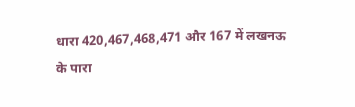धारा 420,467,468,471 और 167 में लखनऊ
के पारा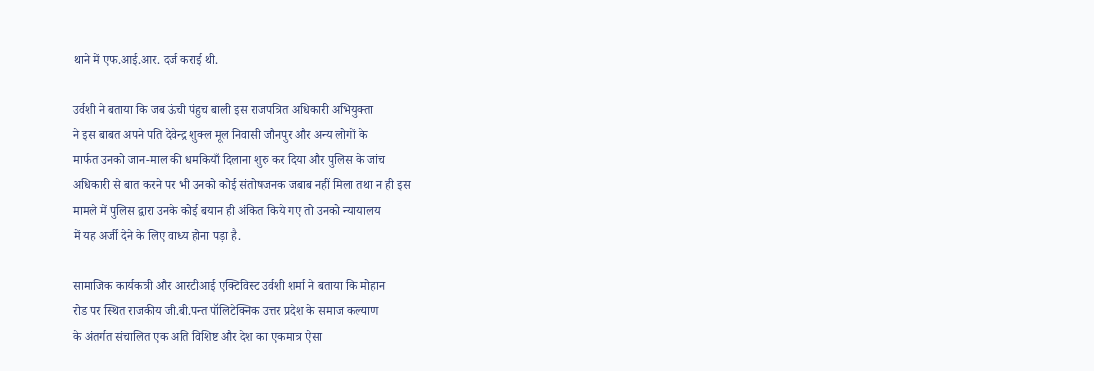थाने में एफ.आई.आर. दर्ज कराई थी.

उर्वशी ने बताया कि जब ऊंची पंहुच बाली इस राजपत्रित अधिकारी अभियुक्ता
ने इस बाबत अपने पति देवेन्द्र शुक्ल मूल निवासी जौनपुर और अन्य लोगों के
मार्फत उनको जान-माल की धमकियाँ दिलाना शुरु कर दिया और पुलिस के जांच
अधिकारी से बात करने पर भी उनको कोई संतोषजनक जबाब नहीं मिला तथा न ही इस
मामले में पुलिस द्वारा उनके कोई बयान ही अंकित किये गए तो उनको न्यायालय
में यह अर्जी देने के लिए वाध्य होना पड़ा है.

सामाजिक कार्यकत्री और आरटीआई एक्टिविस्ट उर्वशी शर्मा ने बताया कि मोहान
रोड पर स्थित राजकीय जी.बी.पन्त पॉलिटेक्निक उत्तर प्रदेश के समाज कल्याण
के अंतर्गत संचालित एक अति विशिष्ट और देश का एकमात्र ऐसा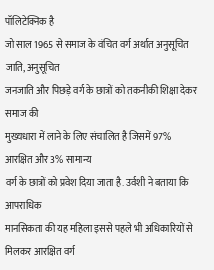पॉलिटेक्निक है
जो साल 1965 से समाज के वंचित वर्ग अर्थात अनुसूचित जाति, अनुसूचित
जनजाति और पिछड़े वर्ग के छात्रों को तकनीकी शिक्षा देकर समाज की
मुख्यधारा में लाने के लिए संचालित है जिसमें 97% आरक्षित और 3% सामान्य
वर्ग के छात्रों को प्रवेश दिया जाता है. उर्वशी ने बताया कि आपराधिक
मानसिकता की यह महिला इससे पहले भी अधिकारियों से मिलकर आरक्षित वर्ग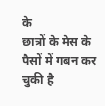के
छात्रों के मेस के पैसों में गबन कर चुकी है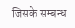जिसके सम्बन्ध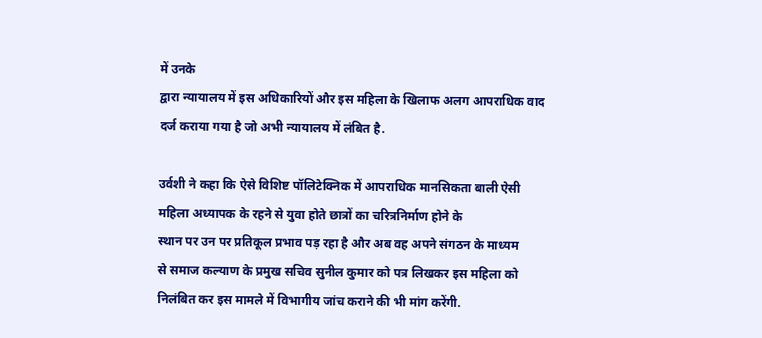में उनके
द्वारा न्यायालय में इस अधिकारियों और इस महिला के खिलाफ अलग आपराधिक वाद
दर्ज कराया गया है जो अभी न्यायालय में लंबित है.

उर्वशी ने कहा कि ऐसे विशिष्ट पॉलिटेक्निक में आपराधिक मानसिकता बाली ऐसी
महिला अध्यापक के रहने से युवा होते छात्रों का चरित्रनिर्माण होने के
स्थान पर उन पर प्रतिकूल प्रभाव पड़ रहा है और अब वह अपने संगठन के माध्यम
से समाज कल्याण के प्रमुख सचिव सुनील कुमार को पत्र लिखकर इस महिला को
निलंबित कर इस मामले में विभागीय जांच कराने की भी मांग करेंगी.